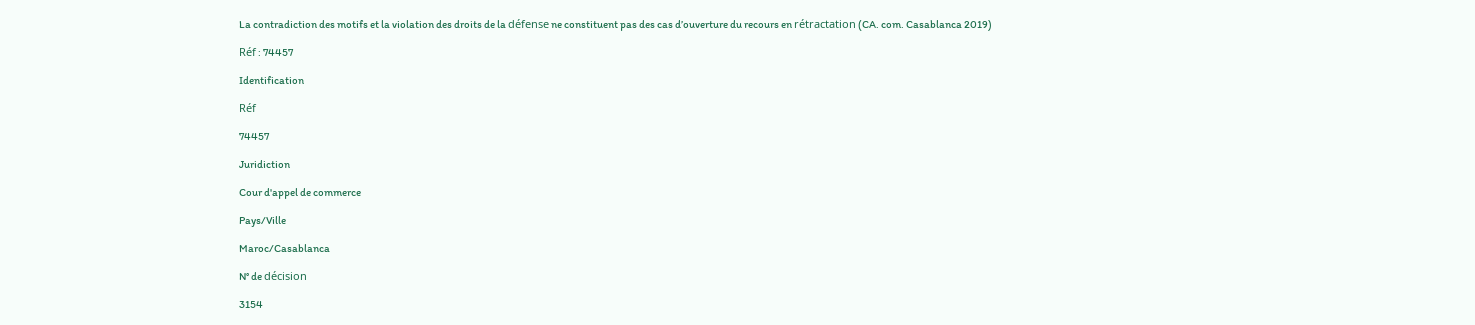La contradiction des motifs et la violation des droits de la défense ne constituent pas des cas d’ouverture du recours en rétractation (CA. com. Casablanca 2019)

Réf : 74457

Identification

Réf

74457

Juridiction

Cour d'appel de commerce

Pays/Ville

Maroc/Casablanca

N° de décision

3154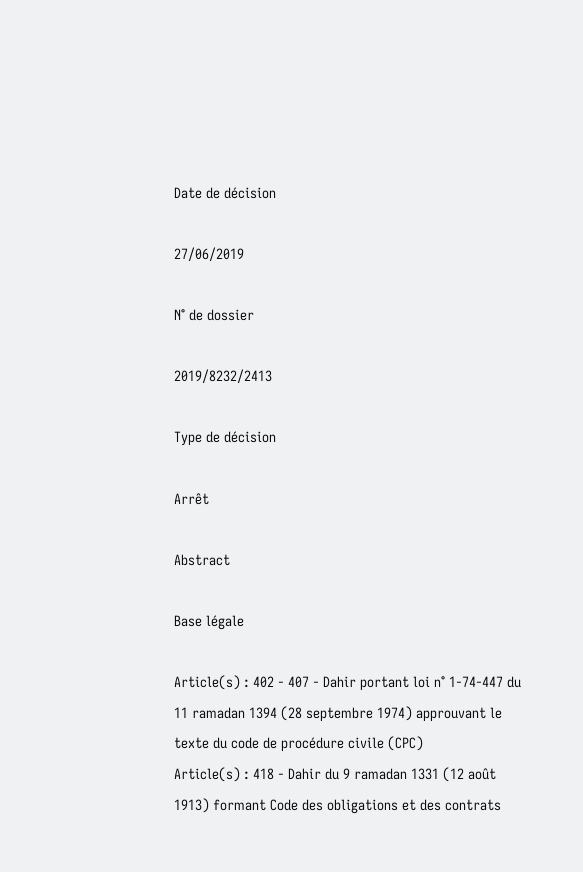Date de décision

27/06/2019

N° de dossier

2019/8232/2413

Type de décision

Arrêt

Abstract

Base légale

Article(s) : 402 - 407 - Dahir portant loi n° 1-74-447 du 11 ramadan 1394 (28 septembre 1974) approuvant le texte du code de procédure civile (CPC)
Article(s) : 418 - Dahir du 9 ramadan 1331 (12 août 1913) formant Code des obligations et des contrats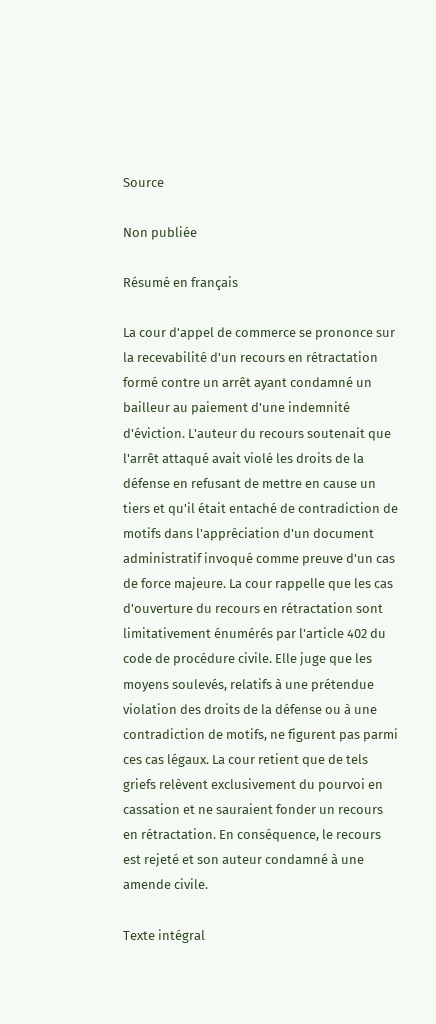Source

Non publiée

Résumé en français

La cour d'appel de commerce se prononce sur la recevabilité d'un recours en rétractation formé contre un arrêt ayant condamné un bailleur au paiement d'une indemnité d'éviction. L'auteur du recours soutenait que l'arrêt attaqué avait violé les droits de la défense en refusant de mettre en cause un tiers et qu'il était entaché de contradiction de motifs dans l'appréciation d'un document administratif invoqué comme preuve d'un cas de force majeure. La cour rappelle que les cas d'ouverture du recours en rétractation sont limitativement énumérés par l'article 402 du code de procédure civile. Elle juge que les moyens soulevés, relatifs à une prétendue violation des droits de la défense ou à une contradiction de motifs, ne figurent pas parmi ces cas légaux. La cour retient que de tels griefs relèvent exclusivement du pourvoi en cassation et ne sauraient fonder un recours en rétractation. En conséquence, le recours est rejeté et son auteur condamné à une amende civile.

Texte intégral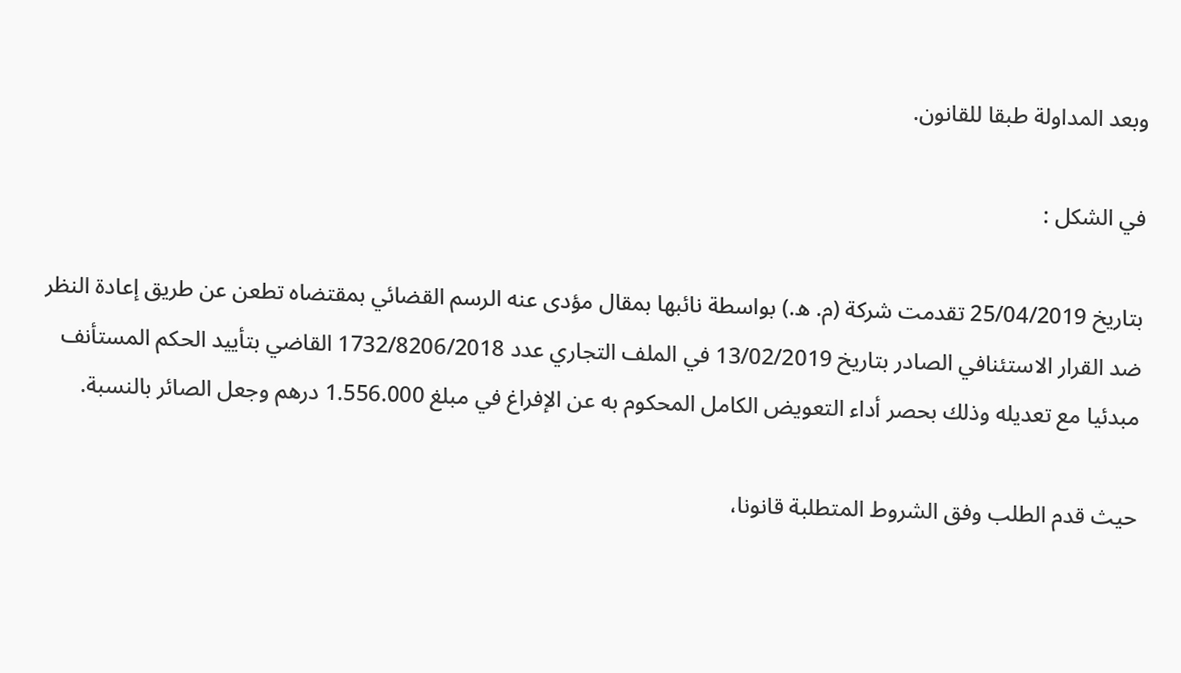وبعد المداولة طبقا للقانون.

في الشكل :

بتاريخ 25/04/2019 تقدمت شركة (م. ه.) بواسطة نائبها بمقال مؤدى عنه الرسم القضائي بمقتضاه تطعن عن طريق إعادة النظر ضد القرار الاستئنافي الصادر بتاريخ 13/02/2019 في الملف التجاري عدد 1732/8206/2018 القاضي بتأييد الحكم المستأنف مبدئيا مع تعديله وذلك بحصر أداء التعويض الكامل المحكوم به عن الإفراغ في مبلغ 1.556.000 درهم وجعل الصائر بالنسبة.

حيث قدم الطلب وفق الشروط المتطلبة قانونا،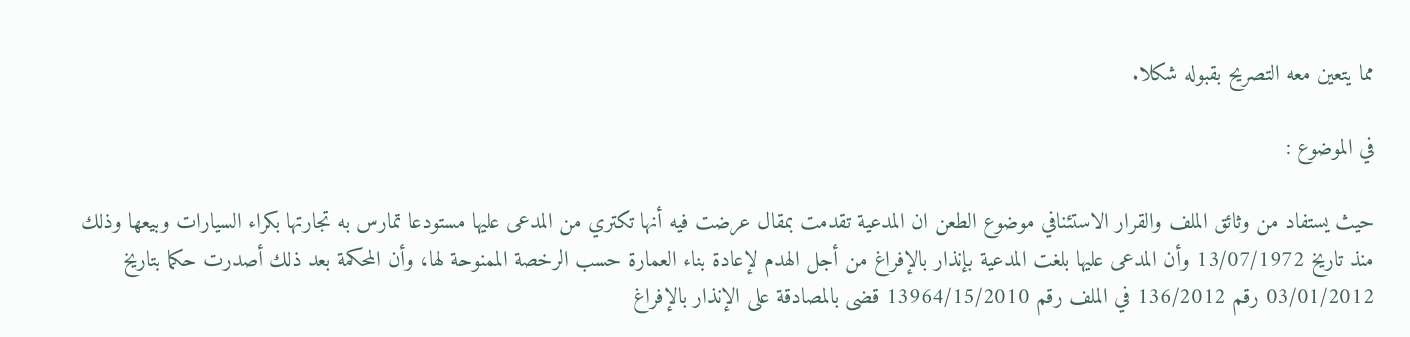مما يتعين معه التصريح بقبوله شكلا.

في الموضوع :

حيث يستفاد من وثائق الملف والقرار الاستئنافي موضوع الطعن ان المدعية تقدمت بمقال عرضت فيه أنها تكتري من المدعى عليها مستودعا تمارس به تجارتها بكراء السيارات وبيعها وذلك منذ تاريخ 13/07/1972 وأن المدعى عليها بلغت المدعية بإنذار بالإفراغ من أجل الهدم لإعادة بناء العمارة حسب الرخصة الممنوحة لها، وأن المحكمة بعد ذلك أصدرت حكما بتاريخ 03/01/2012 رقم 136/2012 في الملف رقم 13964/15/2010 قضى بالمصادقة على الإنذار بالإفراغ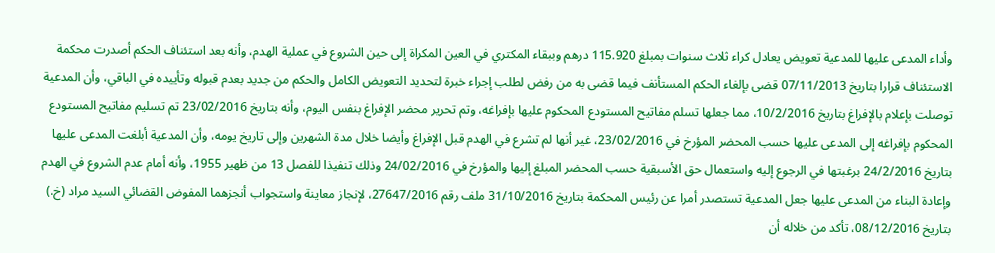وأداء المدعى عليها للمدعية تعويض يعادل كراء ثلاث سنوات بمبلغ 115.920 درهم وببقاء المكتري في العين المكراة إلى حين الشروع في عملية الهدم، وأنه بعد استئناف الحكم أصدرت محكمة الاستئناف قرارا بتاريخ 07/11/2013 قضى بإلغاء الحكم المستأنف فيما قضى به من رفض لطلب إجراء خبرة لتحديد التعويض الكامل والحكم من جديد بعدم قبوله وتأييده في الباقي، وأن المدعية توصلت بإعلام بالإفراغ بتاريخ 10/2/2016، مما جعلها تسلم مفاتيح المستودع المحكوم عليها بإفراغه، وتم تحرير محضر الإفراغ بنفس اليوم، وأنه بتاريخ 23/02/2016 تم تسليم مفاتيح المستودع المحكوم بإفراغه إلى المدعى عليها حسب المحضر المؤرخ في 23/02/2016، غير أنها لم تشرع في الهدم قبل الإفراغ وأيضا خلال مدة الشهرين وإلى تاريخ يومه، وأن المدعية أبلغت المدعى عليها بتاريخ 24/2/2016 برغبتها في الرجوع إليه واستعمال حق الأسبقية حسب المحضر المبلغ إليها والمؤرخ في 24/02/2016 وذلك تنفيذا للفصل 13 من ظهير 1955، وأنه أمام عدم الشروع في الهدم وإعادة البناء من المدعى عليها جعل المدعية تستصدر أمرا عن رئيس المحكمة بتاريخ 31/10/2016 ملف رقم 27647/2016، لإنجاز معاينة واستجواب أنجزهما المفوض القضائي السيد مراد (خ.) بتاريخ 08/12/2016، تأكد من خلاله أن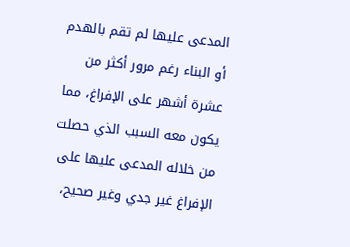المدعى عليها لم تقم بالهدم أو البناء رغم مرور أكثر من عشرة أشهر على الإفراغ، مما يكون معه السبب الذي حصلت من خلاله المدعى عليها على الإفراغ غير جدي وغير صحيح،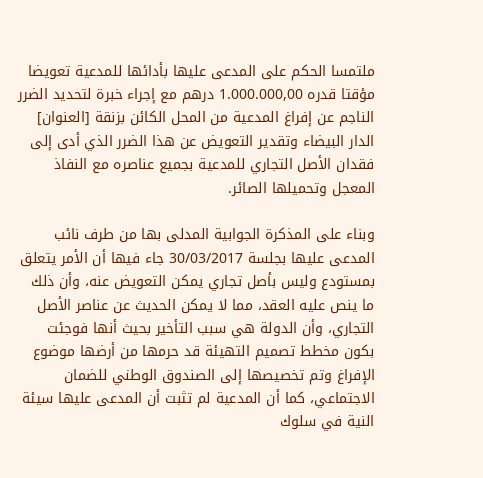ملتمسا الحكم على المدعى عليها بأدائها للمدعية تعويضا مؤقتا قدره 1.000.000,00 درهم مع إجراء خبرة لتحديد الضرر الناجم عن إفراغ المدعية من المحل الكائن بزنقة [العنوان] الدار البيضاء وتقدير التعويض عن هذا الضرر الذي أدى إلى فقدان الأصل التجاري للمدعية بجميع عناصره مع النفاذ المعجل وتحميلها الصائر.

وبناء على المذكرة الجوابية المدلى بها من طرف نائب المدعى عليها بجلسة 30/03/2017 جاء فيها أن الأمر يتعلق بمستودع وليس بأصل تجاري يمكن التعويض عنه، وأن ذلك ما ينص عليه العقد، مما لا يمكن الحديث عن عناصر الأصل التجاري، وأن الدولة هي سبب التأخير بحيث أنها فوجئت بكون مخطط تصميم التهيئة قد حرمها من أرضها موضوع الإفراغ وتم تخصيصها إلى الصندوق الوطني للضمان الاجتماعي، كما أن المدعية لم تثبت أن المدعى عليها سيئة النية في سلوك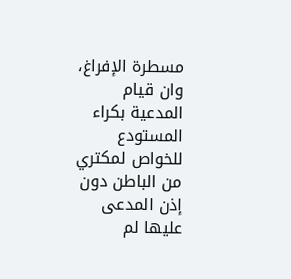مسطرة الإفراغ، وان قيام المدعية بكراء المستودع للخواص لمكتري من الباطن دون إذن المدعى عليها لم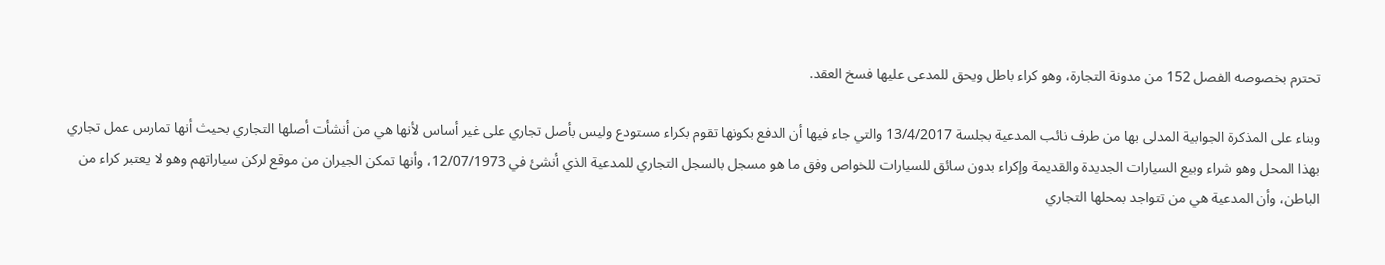تحترم بخصوصه الفصل 152 من مدونة التجارة، وهو كراء باطل ويحق للمدعى عليها فسخ العقد.

وبناء على المذكرة الجوابية المدلى بها من طرف نائب المدعية بجلسة 13/4/2017 والتي جاء فيها أن الدفع بكونها تقوم بكراء مستودع وليس بأصل تجاري على غير أساس لأنها هي من أنشأت أصلها التجاري بحيث أنها تمارس عمل تجاري بهذا المحل وهو شراء وبيع السيارات الجديدة والقديمة وإكراء بدون سائق للسيارات للخواص وفق ما هو مسجل بالسجل التجاري للمدعية الذي أنشئ في 12/07/1973، وأنها تمكن الجيران من موقع لركن سياراتهم وهو لا يعتبر كراء من الباطن، وأن المدعية هي من تتواجد بمحلها التجاري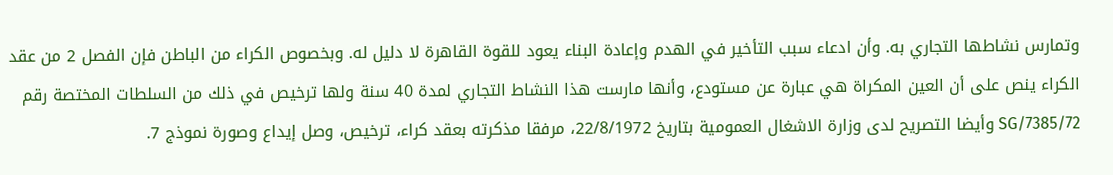وتمارس نشاطها التجاري به. وأن ادعاء سبب التأخير في الهدم وإعادة البناء يعود للقوة القاهرة لا دليل له. وبخصوص الكراء من الباطن فإن الفصل 2 من عقد الكراء ينص على أن العين المكراة هي عبارة عن مستودع، وأنها مارست هذا النشاط التجاري لمدة 40 سنة ولها ترخيص في ذلك من السلطات المختصة رقم 7385/72/SG وأيضا التصريح لدى وزارة الاشغال العمومية بتاريخ 22/8/1972، مرفقا مذكرته بعقد كراء، ترخيص، وصل إيداع وصورة نموذج 7.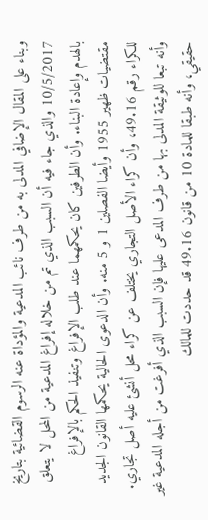وبناء على المقال الإضافي المدلى به من طرف نائب المدعية والمؤداة عنه الرسوم القضائية بتاريخ 10/5/2017 والذي جاء فيه أن السبب الذي تم من خلاله إفراغ المدعية من المحل لا يتعلق بالهدم وإعادة البناء. وأن الطرفين كان يحكمهما عند طلب الإفراغ وتنفيذ الحكم بالإفراغ مقتضيات ظهير 1955 وأيضا الفصلين 1 و 5 منه. وأن الدعوى الحالية يحكمها القانون الجديد للكراء رقم 49.16، وأن كراء الأصل التجاري يختلف عن كراء محل أنشئ عليه أصل تجاري. وأنه تبعا للوثيقة المدلى بها من طرف المدعى عليها فإن السبب الذي أفرغت من أجله المدعية غير حقيقي، وأنه طبقا للمادة 10 من قانون 49.16 قد حددت للمالك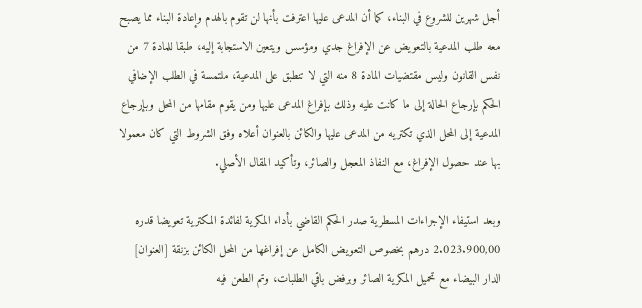أجل شهرين للشروع في البناء، كما أن المدعى عليها اعترفت بأنها لن تقوم بالهدم وإعادة البناء مما يصبح معه طلب المدعية بالتعويض عن الإفراغ جدي ومؤسس ويتعين الاستجابة إليه، طبقا للمادة 7 من نفس القانون وليس مقتضيات المادة 8 منه التي لا تنطبق على المدعية، ملتمسة في الطلب الإضافي الحكم بإرجاع الحالة إلى ما كانت عليه وذلك بإفراغ المدعى عليها ومن يقوم مقامها من المحل وبإرجاع المدعية إلى المحل الذي تكتريه من المدعى عليها والكائن بالعنوان أعلاه وفق الشروط التي كان معمولا بها عند حصول الإفراغ، مع النفاذ المعجل والصائر، وتأكيد المقال الأصلي.

وبعد استيفاء الإجراءات المسطرية صدر الحكم القاضي بأداء المكرية لفائدة المكترية تعويضا قدره 2.023.900,00 درهم بخصوص التعويض الكامل عن إفراغها من المحل الكائن بزنقة [العنوان] الدار البيضاء مع تحميل المكرية الصائر وبرفض باقي الطلبات، وتم الطعن فيه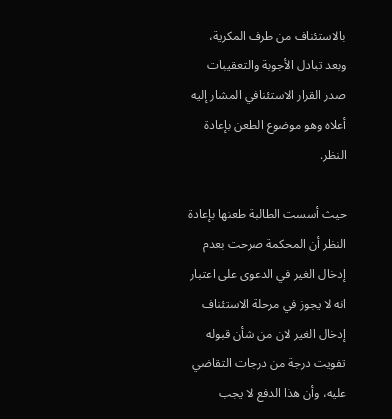بالاستئناف من طرف المكرية، وبعد تبادل الأجوبة والتعقيبات صدر القرار الاستئنافي المشار إليه أعلاه وهو موضوع الطعن بإعادة النظر.

حيث أسست الطالبة طعنها بإعادة النظر أن المحكمة صرحت بعدم إدخال الغير في الدعوى على اعتبار انه لا يجوز في مرحلة الاستئناف إدخال الغير لان من شأن قبوله تفويت درجة من درجات التقاضي عليه، وأن هذا الدفع لا يجب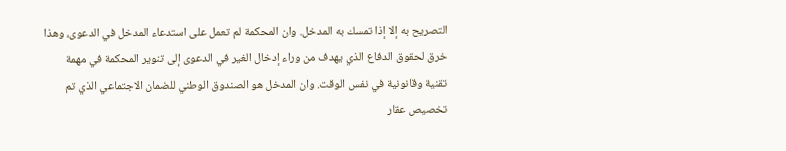التصريح به إلا إذا تمسك به المدخل. وان المحكمة لم تعمل على استدعاء المدخل في الدعوى، وهذا خرق لحقوق الدفاع الذي يهدف من وراء إدخال الغير في الدعوى إلى تنوير المحكمة في مهمة تقنية وقانونية في نفس الوقت. وان المدخل هو الصندوق الوطني للضمان الاجتماعي الذي تم تخصيص عقار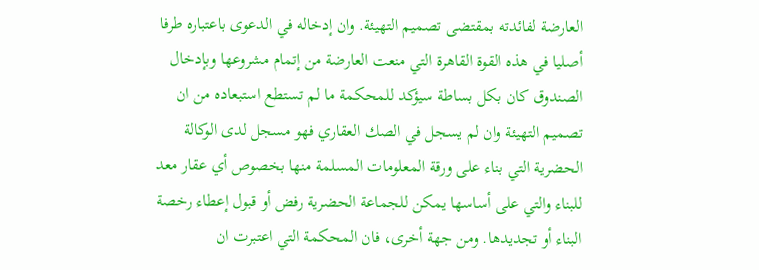العارضة لفائدته بمقتضى تصميم التهيئة. وان إدخاله في الدعوى باعتباره طرفا أصليا في هذه القوة القاهرة التي منعت العارضة من إتمام مشروعها وبإدخال الصندوق كان بكل بساطة سيؤكد للمحكمة ما لم تستطع استبعاده من ان تصميم التهيئة وان لم يسجل في الصك العقاري فهو مسجل لدى الوكالة الحضرية التي بناء على ورقة المعلومات المسلمة منها بخصوص أي عقار معد للبناء والتي على أساسها يمكن للجماعة الحضرية رفض أو قبول إعطاء رخصة البناء أو تجديدها. ومن جهة أخرى، فان المحكمة التي اعتبرت ان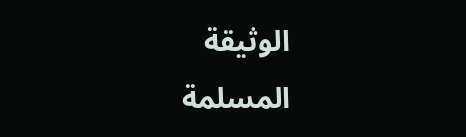الوثيقة المسلمة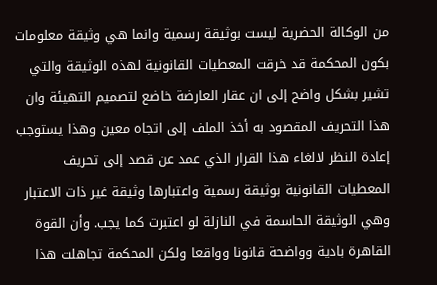من الوكالة الحضرية ليست بوثيقة رسمية وانما هي وثيقة معلومات بكون المحكمة قد خرقت المعطيات القانونية لهذه الوثيقة والتي تشير بشكل واضح إلى ان عقار العارضة خاضع لتصميم التهيئة وان هذا التحريف المقصود به أخذ الملف إلى اتجاه معين وهذا يستوجب إعادة النظر لالغاء هذا القرار الذي عمد عن قصد إلى تحريف المعطيات القانونية بوثيقة رسمية واعتبارها وثيقة غير ذات الاعتبار وهي الوثيقة الحاسمة في النازلة لو اعتبرت كما يجب. وأن القوة القاهرة بادية وواضحة قانونا وواقعا ولكن المحكمة تجاهلت هذا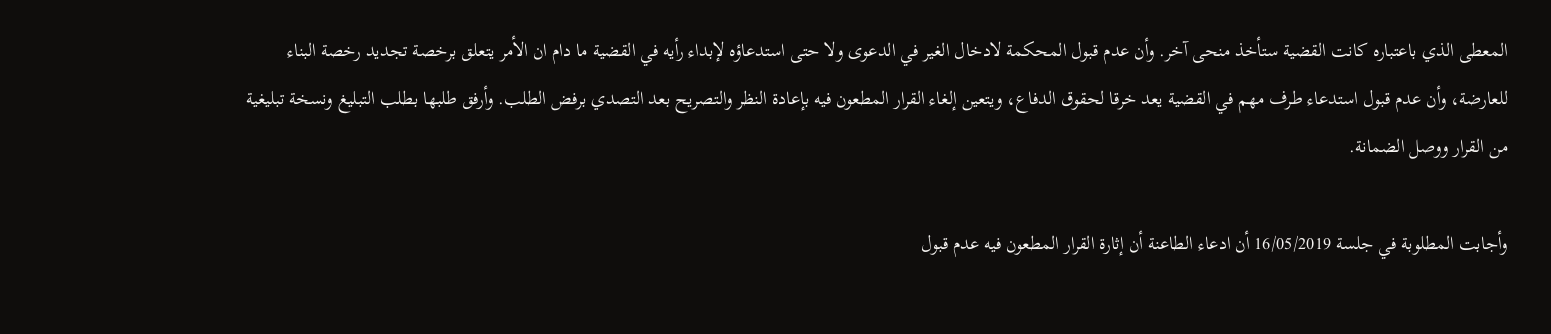المعطى الذي باعتباره كانت القضية ستأخذ منحى آخر. وأن عدم قبول المحكمة لادخال الغير في الدعوى ولا حتى استدعاؤه لإبداء رأيه في القضية ما دام ان الأمر يتعلق برخصة تجديد رخصة البناء للعارضة، وأن عدم قبول استدعاء طرف مهم في القضية يعد خرقا لحقوق الدفاع، ويتعين إلغاء القرار المطعون فيه بإعادة النظر والتصريح بعد التصدي برفض الطلب. وأرفق طلبها بطلب التبليغ ونسخة تبليغية من القرار ووصل الضمانة.

وأجابت المطلوبة في جلسة 16/05/2019 أن ادعاء الطاعنة أن إثارة القرار المطعون فيه عدم قبول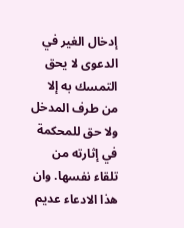إدخال الغير في الدعوى لا يحق التمسك به إلا من طرف المدخل ولا حق للمحكمة في إثارته من تلقاء نفسها. وان هذا الادعاء عديم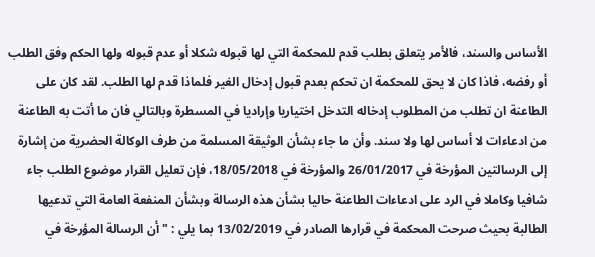الأساس والسند، فالأمر يتعلق بطلب قدم للمحكمة التي لها قبوله شكلا أو عدم قبوله ولها الحكم وفق الطلب أو رفضه، فاذا كان لا يحق للمحكمة ان تحكم بعدم قبول إدخال الغير فلماذا قدم لها الطلب. لقد كان على الطاعنة ان تطلب من المطلوب إدخاله التدخل اختياريا وإراديا في المسطرة وبالتالي فان ما أتت به الطاعنة من ادعاءات لا أساس لها ولا سند. وأن ما جاء بشأن الوثيقة المسلمة من طرف الوكالة الحضرية من إشارة إلى الرسالتين المؤرخة في 26/01/2017 والمؤرخة في 18/05/2018، فإن تعليل القرار موضوع الطلب جاء شافيا وكاملا في الرد على ادعاءات الطاعنة حاليا بشأن هذه الرسالة وبشأن المنفعة العامة التي تدعيها الطالبة بحيث صرحت المحكمة في قرارها الصادر في 13/02/2019 بما يلي : " أن الرسالة المؤرخة في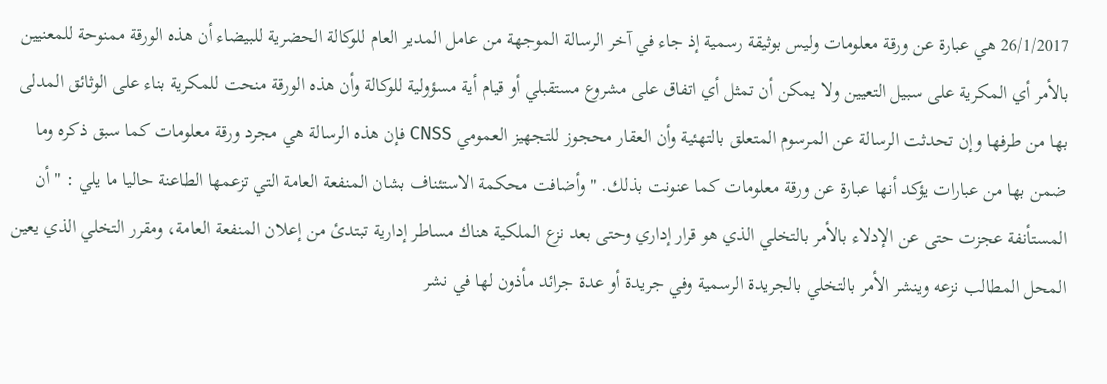26/1/2017 هي عبارة عن ورقة معلومات وليس بوثيقة رسمية إذ جاء في آخر الرسالة الموجهة من عامل المدير العام للوكالة الحضرية للبيضاء أن هذه الورقة ممنوحة للمعنيين بالأمر أي المكرية على سبيل التعيين ولا يمكن أن تمثل أي اتفاق على مشروع مستقبلي أو قيام أية مسؤولية للوكالة وأن هذه الورقة منحت للمكرية بناء على الوثائق المدلى بها من طرفها وإن تحدثت الرسالة عن المرسوم المتعلق بالتهئية وأن العقار محجوز للتجهيز العمومي CNSS فإن هذه الرسالة هي مجرد ورقة معلومات كما سبق ذكره وما ضمن بها من عبارات يؤكد أنها عبارة عن ورقة معلومات كما عنونت بذلك. " وأضافت محكمة الاستئناف بشان المنفعة العامة التي تزعمها الطاعنة حاليا ما يلي : " أن المستأنفة عجزت حتى عن الإدلاء بالأمر بالتخلي الذي هو قرار إداري وحتى بعد نزع الملكية هناك مساطر إدارية تبتدئ من إعلان المنفعة العامة، ومقرر التخلي الذي يعين المحل المطالب نزعه وينشر الأمر بالتخلي بالجريدة الرسمية وفي جريدة أو عدة جرائد مأذون لها في نشر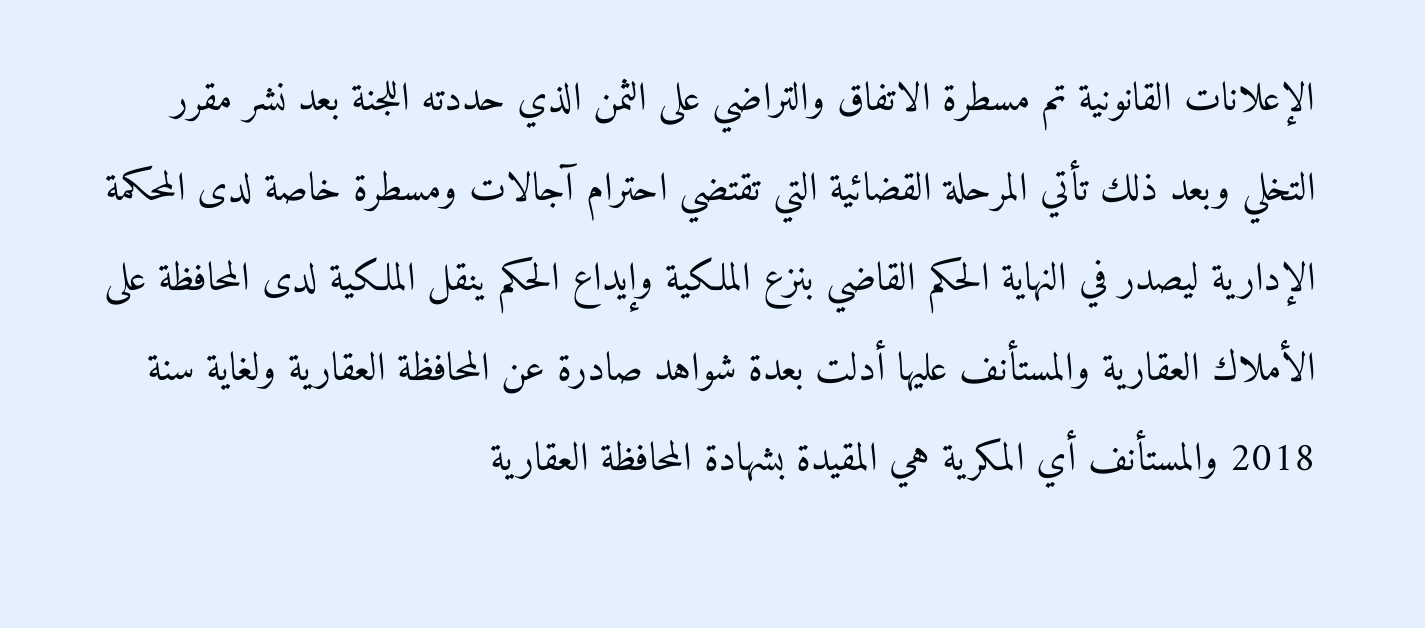الإعلانات القانونية تم مسطرة الاتفاق والتراضي على الثمن الذي حددته اللجنة بعد نشر مقرر التخلي وبعد ذلك تأتي المرحلة القضائية التي تقتضي احترام آجالات ومسطرة خاصة لدى المحكمة الإدارية ليصدر في النهاية الحكم القاضي بنزع الملكية وإيداع الحكم ينقل الملكية لدى المحافظة على الأملاك العقارية والمستأنف عليها أدلت بعدة شواهد صادرة عن المحافظة العقارية ولغاية سنة 2018 والمستأنف أي المكرية هي المقيدة بشهادة المحافظة العقارية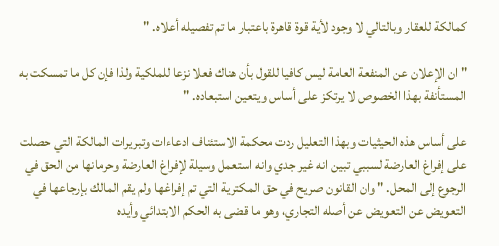كمالكة للعقار وبالتالي لا وجود لأية قوة قاهرة باعتبار ما تم تفصيله أعلاه. "

" ان الإعلان عن المنفعة العامة ليس كافيا للقول بأن هناك فعلا نزعا للملكية ولذا فإن كل ما تمسكت به المستأنفة بهذا الخصوص لا يرتكز على أساس ويتعين استبعاده. "

على أساس هذه الحيثيات وبهذا التعليل ردت محكمة الاستئناف ادعاءات وتبريرات المالكة التي حصلت على إفراغ العارضة لسببي تبين انه غير جدي وانه استعمل وسيلة لإفراغ العارضة وحرمانها من الحق في الرجوع إلى المحل. " وان القانون صريح في حق المكترية التي تم إفراغها ولم يقم المالك بإرجاعها في التعويض عن التعويض عن أصله التجاري، وهو ما قضى به الحكم الابتدائي وأيده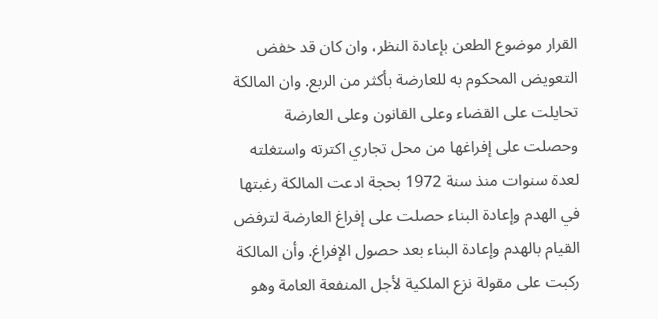القرار موضوع الطعن بإعادة النظر، وان كان قد خفض التعويض المحكوم به للعارضة بأكثر من الربع. وان المالكة تحايلت على القضاء وعلى القانون وعلى العارضة وحصلت على إفراغها من محل تجاري اكترته واستغلته لعدة سنوات منذ سنة 1972 بحجة ادعت المالكة رغبتها في الهدم وإعادة البناء حصلت على إفراغ العارضة لترفض القيام بالهدم وإعادة البناء بعد حصول الإفراغ. وأن المالكة ركبت على مقولة نزع الملكية لأجل المنفعة العامة وهو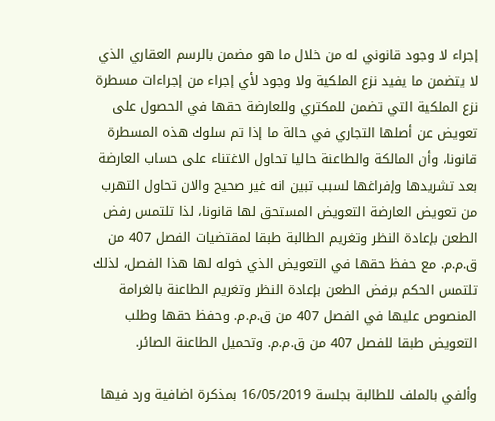إجراء لا وجود قانوني له من خلال ما هو مضمن بالرسم العقاري الذي لا يتضمن ما يفيد نزع الملكية ولا وجود لأي إجراء من إجراءات مسطرة نزع الملكية التي تضمن للمكتري وللعارضة حقها في الحصول على تعويض عن أصلها التجاري في حالة ما إذا تم سلوك هذه المسطرة قانونا، وأن المالكة والطاعنة حاليا تحاول الاغتناء على حساب العارضة بعد تشريدها وإفراغها لسبب تبين انه غير صحيح والان تحاول التهرب من تعويض العارضة التعويض المستحق لها قانونا، لذا تلتمس رفض الطعن بإعادة النظر وتغريم الطالبة طبقا لمقتضيات الفصل 407 من ق.م.م. مع حفظ حقها في التعويض الذي خوله لها هذا الفصل، لذلك تلتمس الحكم برفض الطعن بإعادة النظر وتغريم الطاعنة بالغرامة المنصوص عليها في الفصل 407 من ق.م.م. وحفظ حقها وطلب التعويض طبقا للفصل 407 من ق.م.م. وتحميل الطاعنة الصائر.

وألفي بالملف للطالبة بجلسة 16/05/2019 بمذكرة اضافية ورد فيها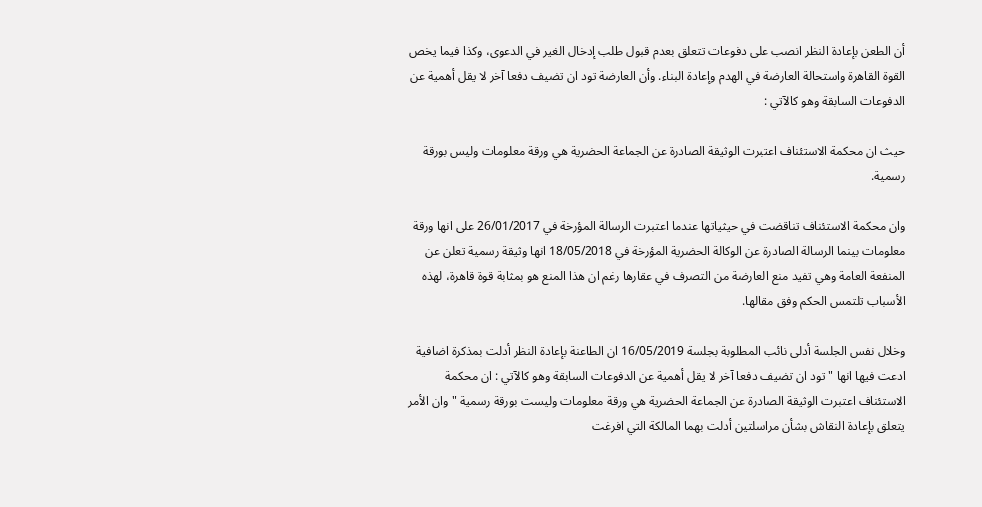أن الطعن بإعادة النظر انصب على دفوعات تتعلق بعدم قبول طلب إدخال الغير في الدعوى، وكذا فيما يخص القوة القاهرة واستحالة العارضة في الهدم وإعادة البناء. وأن العارضة تود ان تضيف دفعا آخر لا يقل أهمية عن الدفوعات السابقة وهو كالآتي :

حيث ان محكمة الاستئناف اعتبرت الوثيقة الصادرة عن الجماعة الحضرية هي ورقة معلومات وليس بورقة رسمية.

وان محكمة الاستئناف تناقضت في حيثياتها عندما اعتبرت الرسالة المؤرخة في 26/01/2017 على انها ورقة معلومات بينما الرسالة الصادرة عن الوكالة الحضرية المؤرخة في 18/05/2018 انها وثيقة رسمية تعلن عن المنفعة العامة وهي تفيد منع العارضة من التصرف في عقارها رغم ان هذا المنع هو بمثابة قوة قاهرة، لهذه الأسباب تلتمس الحكم وفق مقالها.

وخلال نفس الجلسة أدلى نائب المطلوبة بجلسة 16/05/2019 ان الطاعنة بإعادة النظر أدلت بمذكرة اضافية ادعت فيها انها " تود ان تضيف دفعا آخر لا يقل أهمية عن الدفوعات السابقة وهو كالآتي : ان محكمة الاستئناف اعتبرت الوثيقة الصادرة عن الجماعة الحضرية هي ورقة معلومات وليست بورقة رسمية " وان الأمر يتعلق بإعادة النقاش بشأن مراسلتين أدلت بهما المالكة التي افرغت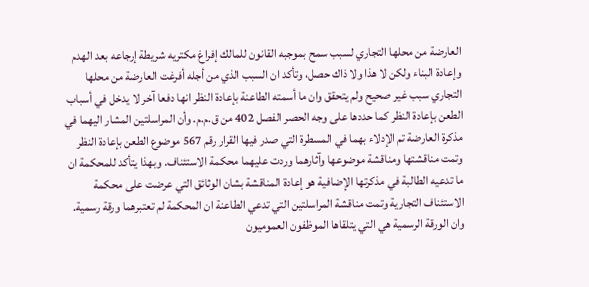العارضة من محلها التجاري لسبب سمح بموجبه القانون للمالك إفراغ مكتريه شريطة إرجاعه بعد الهدم وإعادة البناء ولكن لا هذا ولا ذاك حصل، وتأكد ان السبب الذي من أجله أفرغت العارضة من محلها التجاري سبب غير صحيح ولم يتحقق وان ما أسمته الطاعنة بإعادة النظر انها دفعا آخر لا يدخل في أسباب الطعن بإعادة النظر كما حددها على وجه الحصر الفصل 402 من ق.م.م. وأن المراسلتين المشار اليهما في مذكرة العارضة تم الإدلاء بهما في المسطرة التي صدر فيها القرار رقم 567 موضوع الطعن بإعادة النظر وتمت مناقشتها ومناقشة موضوعها وآثارهما وردت عليهما محكمة الاستئناف. وبهذا يتأكد للمحكمة ان ما تدعيه الطالبة في مذكرتها الإضافية هو إعادة المناقشة بشان الوثائق التي عرضت على محكمة الاستئناف التجارية وتمت مناقشة المراسلتين التي تدعي الطاعنة ان المحكمة لم تعتبرهما ورقة رسمية. وان الورقة الرسمية هي التي يتلقاها الموظفون العموميون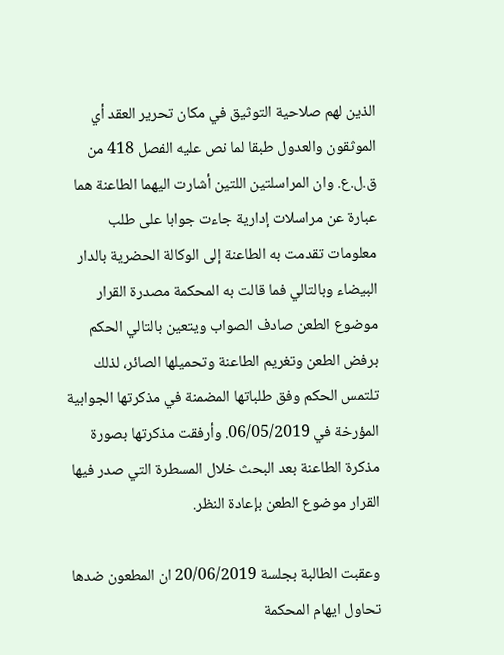الذين لهم صلاحية التوثيق في مكان تحرير العقد أي الموثقون والعدول طبقا لما نص عليه الفصل 418 من ق.ل.ع. وان المراسلتين اللتين أشارت اليهما الطاعنة هما عبارة عن مراسلات إدارية جاءت جوابا على طلب معلومات تقدمت به الطاعنة إلى الوكالة الحضرية بالدار البيضاء وبالتالي فما قالت به المحكمة مصدرة القرار موضوع الطعن صادف الصواب ويتعين بالتالي الحكم برفض الطعن وتغريم الطاعنة وتحميلها الصائر، لذلك تلتمس الحكم وفق طلباتها المضمنة في مذكرتها الجوابية المؤرخة في 06/05/2019. وأرفقت مذكرتها بصورة مذكرة الطاعنة بعد البحث خلال المسطرة التي صدر فيها القرار موضوع الطعن بإعادة النظر.

وعقبت الطالبة بجلسة 20/06/2019 ان المطعون ضدها تحاول ايهام المحكمة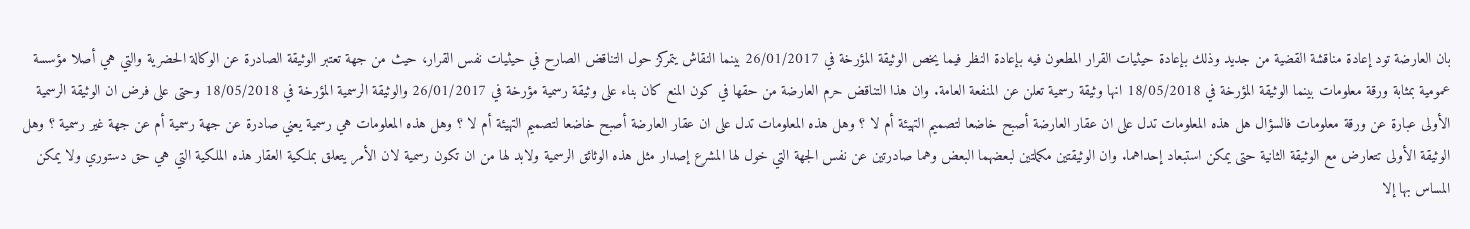بان العارضة تود إعادة مناقشة القضية من جديد وذلك بإعادة حيثيات القرار المطعون فيه بإعادة النظر فيما يخص الوثيقة المؤرخة في 26/01/2017 بينما النقاش يتمركز حول التناقض الصارح في حيثيات نفس القرار، حيث من جهة تعتبر الوثيقة الصادرة عن الوكالة الحضرية والتي هي أصلا مؤسسة عمومية بمثابة ورقة معلومات بينما الوثيقة المؤرخة في 18/05/2018 انها وثيقة رسمية تعلن عن المنفعة العامة. وان هذا التناقض حرم العارضة من حقها في كون المنع كان بناء على وثيقة رسمية مؤرخة في 26/01/2017 والوثيقة الرسمية المؤرخة في 18/05/2018 وحتى على فرض ان الوثيقة الرسمية الأولى عبارة عن ورقة معلومات فالسؤال هل هذه المعلومات تدل على ان عقار العارضة أصبح خاضعا لتصميم التهيئة أم لا ؟ وهل هذه المعلومات تدل على ان عقار العارضة أصبح خاضعا لتصميم التهيئة أم لا ؟ وهل هذه المعلومات هي رسمية يعني صادرة عن جهة رسمية أم عن جهة غير رسمية ؟ وهل الوثيقة الأولى تتعارض مع الوثيقة الثانية حتى يمكن استبعاد إحداهما. وان الوثيقتين مكملتين لبعضهما البعض وهما صادرتين عن نفس الجهة التي خول لها المشرع إصدار مثل هذه الوثائق الرسمية ولابد لها من ان تكون رسمية لان الأمر يتعلق بملكية العقار هذه الملكية التي هي حق دستوري ولا يمكن المساس بها إلا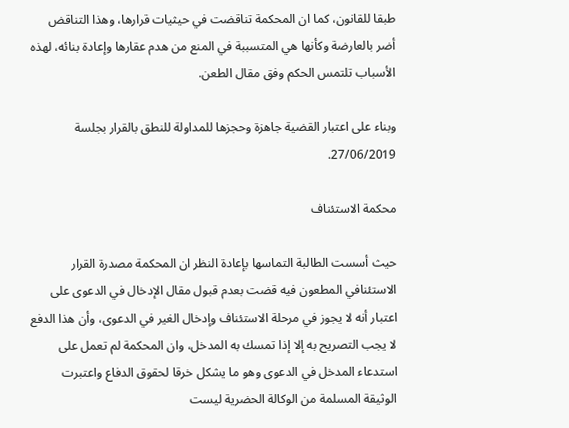طبقا للقانون، كما ان المحكمة تناقضت في حيثيات قرارها، وهذا التناقض أضر بالعارضة وكأنها هي المتسببة في المنع من هدم عقارها وإعادة بنائه، لهذه الأسباب تلتمس الحكم وفق مقال الطعن.

وبناء على اعتبار القضية جاهزة وحجزها للمداولة للنطق بالقرار بجلسة 27/06/2019.

محكمة الاستئناف

حيث أسست الطالبة التماسها بإعادة النظر ان المحكمة مصدرة القرار الاستئنافي المطعون فيه قضت بعدم قبول مقال الإدخال في الدعوى على اعتبار أنه لا يجوز في مرحلة الاستئناف وإدخال الغير في الدعوى، وأن هذا الدفع لا يجب التصريح به إلا إذا تمسك به المدخل، وان المحكمة لم تعمل على استدعاء المدخل في الدعوى وهو ما يشكل خرقا لحقوق الدفاع واعتبرت الوثيقة المسلمة من الوكالة الحضرية ليست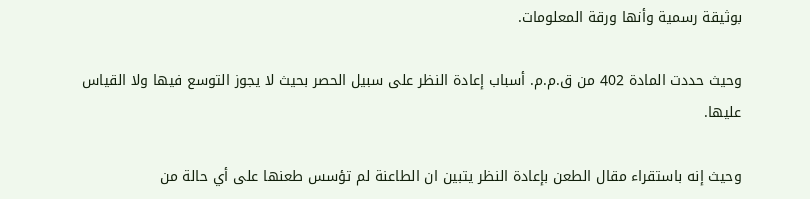بوثيقة رسمية وأنها ورقة المعلومات.

وحيث حددت المادة 402 من ق.م.م. أسباب إعادة النظر على سبيل الحصر بحيث لا يجوز التوسع فيها ولا القياس عليها.

وحيث إنه باستقراء مقال الطعن بإعادة النظر يتبين ان الطاعنة لم تؤسس طعنها على أي حالة من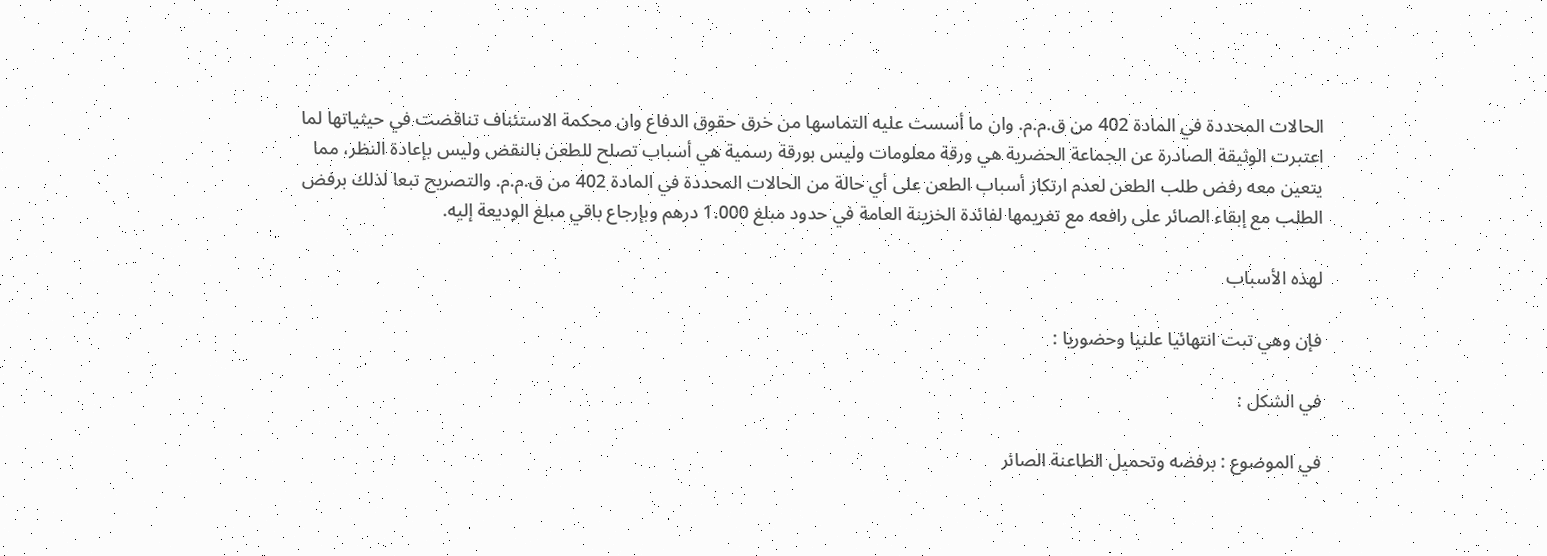الحالات المحددة في المادة 402 من ق.م.م. وان ما أسست عليه التماسها من خرق حقوق الدفاع وان محكمة الاستئناف تناقضت في حيثياتها لما اعتبرت الوثيقة الصادرة عن الجماعة الحضرية هي ورقة معلومات وليس بورقة رسمية هي أسباب تصلح للطعن بالنقض وليس بإعادة النظر، مما يتعين معه رفض طلب الطعن لعدم ارتكاز أسباب الطعن على أي حالة من الحالات المحددة في المادة 402 من ق.م.م. والتصريح تبعا لذلك برفض الطلب مع إبقاء الصائر على رافعه مع تغريمها لفائدة الخزينة العامة في حدود مبلغ 1.000 درهم وبإرجاع باقي مبلغ الوديعة إليه.

لهذه الأسباب

فإن وهي تبت انتهائيا علنيا وحضوريا :

في الشكل :

في الموضوع : برفضه وتحميل الطاعنة الصائر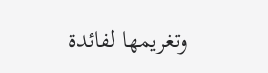وتغريمها لفائدة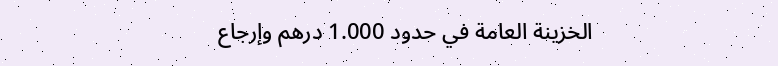الخزينة العامة في حدود 1.000 درهم وإرجاع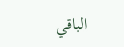الباقي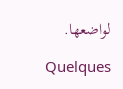لواضعها.

Quelques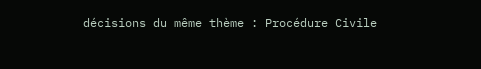décisions du même thème : Procédure Civile